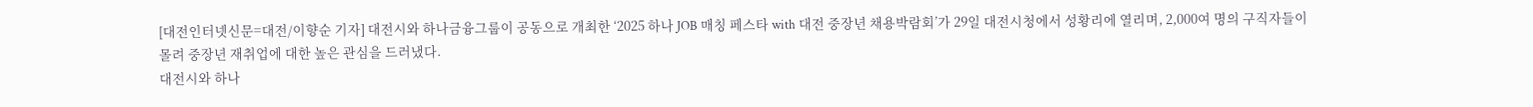[대전인터넷신문=대전/이향순 기자] 대전시와 하나금융그룹이 공동으로 개최한 ‘2025 하나 JOB 매칭 페스타 with 대전 중장년 채용박람회’가 29일 대전시청에서 성황리에 열리며, 2,000여 명의 구직자들이 몰려 중장년 재취업에 대한 높은 관심을 드러냈다.
대전시와 하나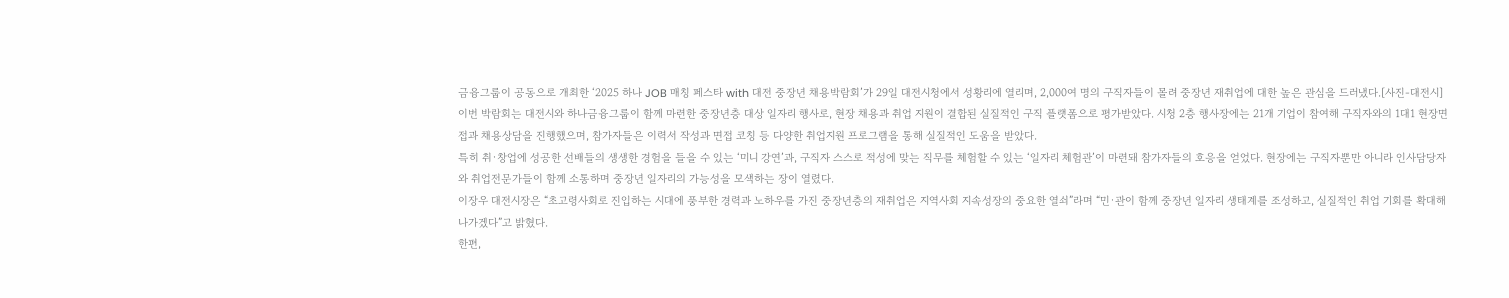금융그룹이 공동으로 개최한 ‘2025 하나 JOB 매칭 페스타 with 대전 중장년 채용박람회’가 29일 대전시청에서 성황리에 열리며, 2,000여 명의 구직자들이 몰려 중장년 재취업에 대한 높은 관심을 드러냈다.[사진-대전시]
이번 박람회는 대전시와 하나금융그룹이 함께 마련한 중장년층 대상 일자리 행사로, 현장 채용과 취업 지원이 결합된 실질적인 구직 플랫폼으로 평가받았다. 시청 2층 행사장에는 21개 기업이 참여해 구직자와의 1대1 현장면접과 채용상담을 진행했으며, 참가자들은 이력서 작성과 면접 코칭 등 다양한 취업지원 프로그램을 통해 실질적인 도움을 받았다.
특히 취·창업에 성공한 선배들의 생생한 경험을 들을 수 있는 ‘미니 강연’과, 구직자 스스로 적성에 맞는 직무를 체험할 수 있는 ‘일자리 체험관’이 마련돼 참가자들의 호응을 얻었다. 현장에는 구직자뿐만 아니라 인사담당자와 취업전문가들이 함께 소통하며 중장년 일자리의 가능성을 모색하는 장이 열렸다.
이장우 대전시장은 “초고령사회로 진입하는 시대에 풍부한 경력과 노하우를 가진 중장년층의 재취업은 지역사회 지속성장의 중요한 열쇠”라며 “민·관이 함께 중장년 일자리 생태계를 조성하고, 실질적인 취업 기회를 확대해 나가겠다”고 밝혔다.
한편,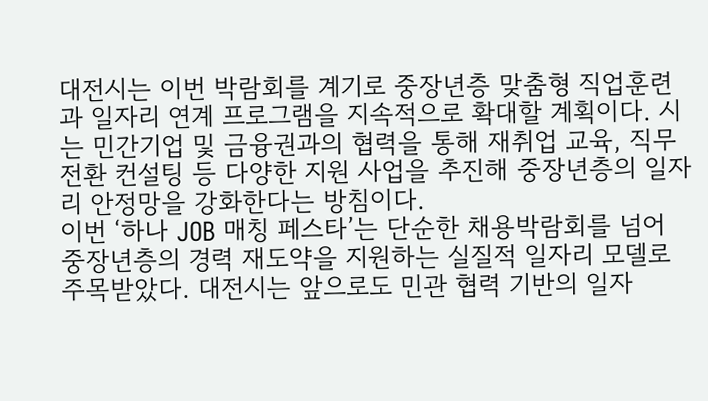대전시는 이번 박람회를 계기로 중장년층 맞춤형 직업훈련과 일자리 연계 프로그램을 지속적으로 확대할 계획이다. 시는 민간기업 및 금융권과의 협력을 통해 재취업 교육, 직무 전환 컨설팅 등 다양한 지원 사업을 추진해 중장년층의 일자리 안정망을 강화한다는 방침이다.
이번 ‘하나 JOB 매칭 페스타’는 단순한 채용박람회를 넘어 중장년층의 경력 재도약을 지원하는 실질적 일자리 모델로 주목받았다. 대전시는 앞으로도 민관 협력 기반의 일자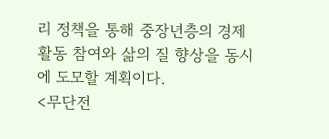리 정책을 통해 중장년층의 경제활동 참여와 삶의 질 향상을 동시에 도모할 계획이다.
<무단전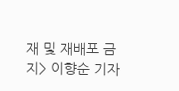재 및 재배포 금지> 이향순 기자